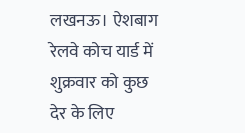लखनऊ। ऐशबाग रेलवे कोच यार्ड में शुक्रवार को कुछ देर के लिए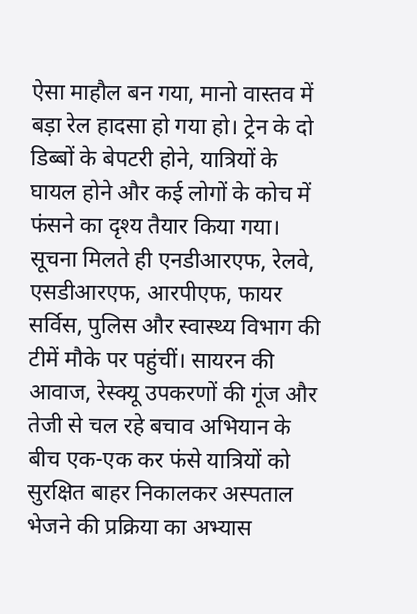ऐसा माहौल बन गया, मानो वास्तव में बड़ा रेल हादसा हो गया हो। ट्रेन के दो डिब्बों के बेपटरी होने, यात्रियों के घायल होने और कई लोगों के कोच में फंसने का दृश्य तैयार किया गया। सूचना मिलते ही एनडीआरएफ, रेलवे, एसडीआरएफ, आरपीएफ, फायर सर्विस, पुलिस और स्वास्थ्य विभाग की टीमें मौके पर पहुंचीं। सायरन की आवाज, रेस्क्यू उपकरणों की गूंज और तेजी से चल रहे बचाव अभियान के बीच एक-एक कर फंसे यात्रियों को सुरक्षित बाहर निकालकर अस्पताल भेजने की प्रक्रिया का अभ्यास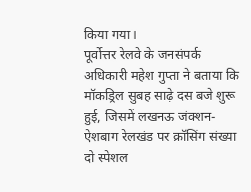किया गया।
पूर्वोत्तर रेलवे के जनसंपर्क अधिकारी महेश गुप्ता ने बताया कि मॉकड्रिल सुबह साढ़े दस बजे शुरू हुई, जिसमें लखनऊ जंक्शन-ऐशबाग रेलखंड पर क्रॉसिंग संख्या दो स्पेशल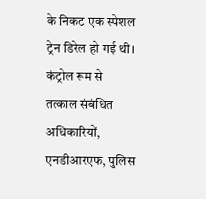के निकट एक स्पेशल ट्रेन डिरेल हो गई थी। कंट्रोल रूम से तत्काल संबंधित अधिकारियों, एनडीआरएफ, पुलिस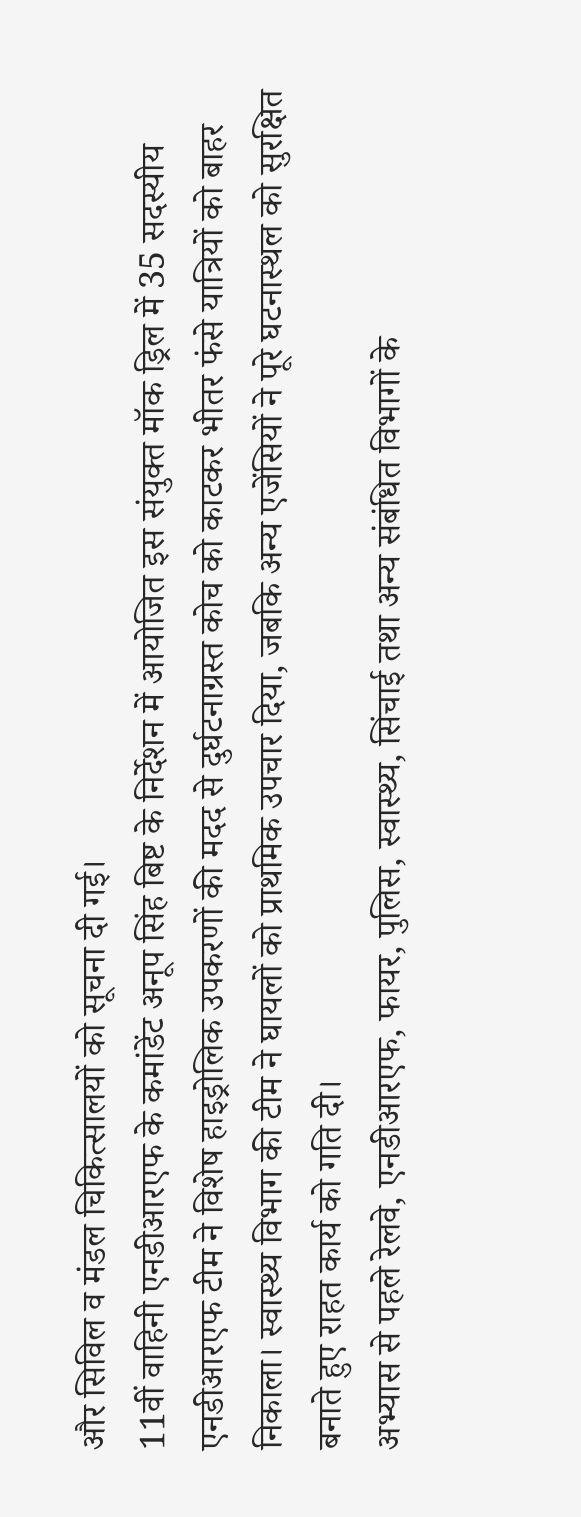और सिविल व मंडल चिकित्सालयों को सूचना दी गई।
11वीं वाहिनी एनडीआरएफ के कमांडेंट अनूप सिंह बिष्ट के निर्देशन में आयोजित इस संयुक्त मॉक ड्रिल में 35 सदस्यीय एनडीआरएफ टीम ने विशेष हाइड्रोलिक उपकरणों की मदद से दुर्घटनाग्रस्त कोच को काटकर भीतर फंसे यात्रियों को बाहर निकाला। स्वास्थ्य विभाग की टीम ने घायलों को प्राथमिक उपचार दिया, जबकि अन्य एजेंसियों ने पूरे घटनास्थल को सुरक्षित बनाते हुए राहत कार्य को गति दी।
अभ्यास से पहले रेलवे, एनडीआरएफ, फायर, पुलिस, स्वास्थ्य, सिंचाई तथा अन्य संबंधित विभागों के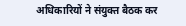अधिकारियों ने संयुक्त बैठक कर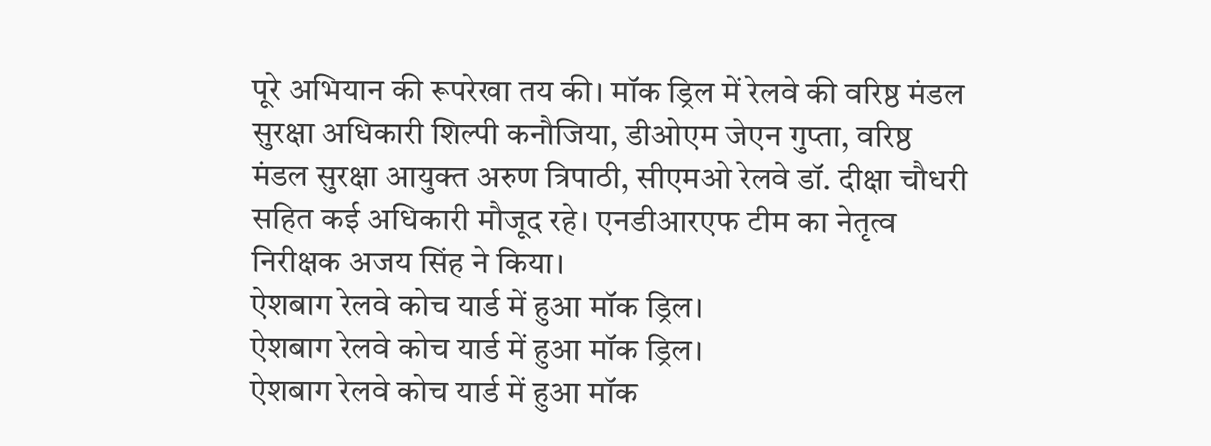पूरे अभियान की रूपरेखा तय की। मॉक ड्रिल में रेलवे की वरिष्ठ मंडल सुरक्षा अधिकारी शिल्पी कनौजिया, डीओएम जेएन गुप्ता, वरिष्ठ मंडल सुरक्षा आयुक्त अरुण त्रिपाठी, सीएमओ रेलवे डॉ. दीक्षा चौधरी सहित कई अधिकारी मौजूद रहे। एनडीआरएफ टीम का नेतृत्व निरीक्षक अजय सिंह ने किया।
ऐशबाग रेलवे कोच यार्ड में हुआ मॉक ड्रिल।
ऐशबाग रेलवे कोच यार्ड में हुआ मॉक ड्रिल।
ऐशबाग रेलवे कोच यार्ड में हुआ मॉक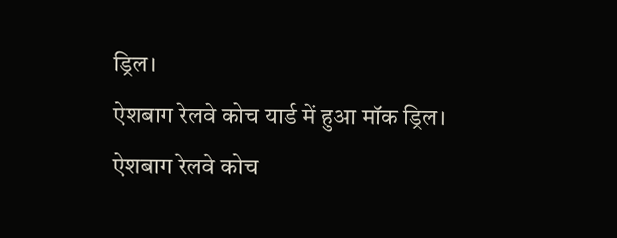ड्रिल।
ऐशबाग रेलवे कोच यार्ड में हुआ मॉक ड्रिल।
ऐशबाग रेलवे कोच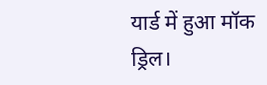यार्ड में हुआ मॉक ड्रिल।